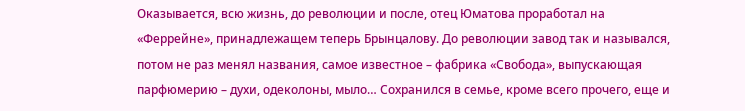Оказывается, всю жизнь, до революции и после, отец Юматова проработал на «Феррейне», принадлежащем теперь Брынцалову. До революции завод так и назывался, потом не раз менял названия, самое известное – фабрика «Свобода», выпускающая парфюмерию – духи, одеколоны, мыло… Сохранился в семье, кроме всего прочего, еще и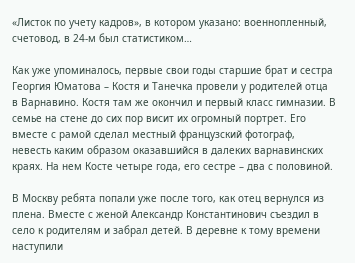«Листок по учету кадров», в котором указано: военнопленный, счетовод, в 24-м был статистиком…

Как уже упоминалось, первые свои годы старшие брат и сестра Георгия Юматова – Костя и Танечка провели у родителей отца в Варнавино. Костя там же окончил и первый класс гимназии. В семье на стене до сих пор висит их огромный портрет. Его вместе с рамой сделал местный французский фотограф, невесть каким образом оказавшийся в далеких варнавинских краях. На нем Косте четыре года, его сестре – два с половиной.

В Москву ребята попали уже после того, как отец вернулся из плена. Вместе с женой Александр Константинович съездил в село к родителям и забрал детей. В деревне к тому времени наступили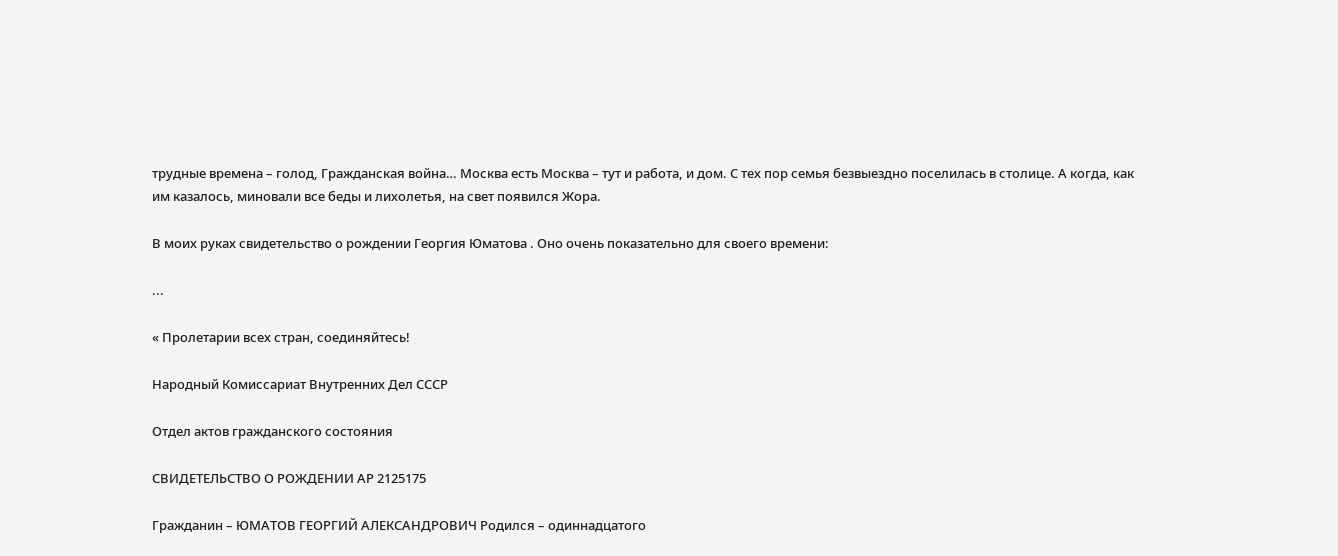трудные времена – голод, Гражданская война… Москва есть Москва – тут и работа, и дом. С тех пор семья безвыездно поселилась в столице. А когда, как им казалось, миновали все беды и лихолетья, на свет появился Жора.

В моих руках свидетельство о рождении Георгия Юматова . Оно очень показательно для своего времени:

...

« Пролетарии всех стран, соединяйтесь!

Народный Комиссариат Внутренних Дел СССР

Отдел актов гражданского состояния

СВИДЕТЕЛЬСТВО О РОЖДЕНИИ АР 2125175

Гражданин – ЮМАТОВ ГЕОРГИЙ АЛЕКСАНДРОВИЧ Родился – одиннадцатого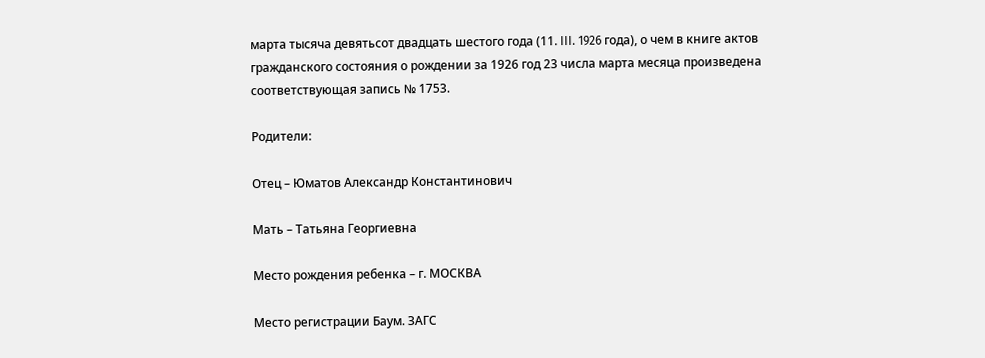марта тысяча девятьсот двадцать шестого года (11. III. 1926 года), о чем в книге актов гражданского состояния о рождении за 1926 год 23 числа марта месяца произведена соответствующая запись № 1753.

Родители:

Отец – Юматов Александр Константинович

Мать – Татьяна Георгиевна

Место рождения ребенка – г. МОСКВА

Место регистрации Баум. ЗАГС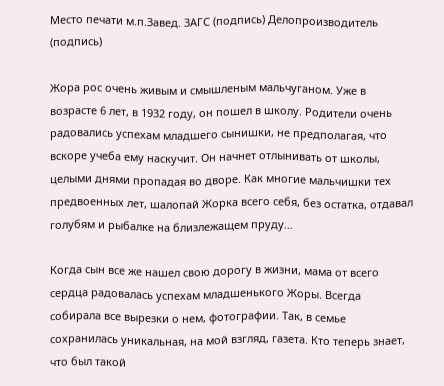Место печати м.п.Завед. ЗАГС (подпись) Делопроизводитель (подпись)

Жора рос очень живым и смышленым мальчуганом. Уже в возрасте 6 лет, в 1932 году, он пошел в школу. Родители очень радовались успехам младшего сынишки, не предполагая, что вскоре учеба ему наскучит. Он начнет отлынивать от школы, целыми днями пропадая во дворе. Как многие мальчишки тех предвоенных лет, шалопай Жорка всего себя, без остатка, отдавал голубям и рыбалке на близлежащем пруду…

Когда сын все же нашел свою дорогу в жизни, мама от всего сердца радовалась успехам младшенького Жоры. Всегда собирала все вырезки о нем, фотографии. Так, в семье сохранилась уникальная, на мой взгляд, газета. Кто теперь знает, что был такой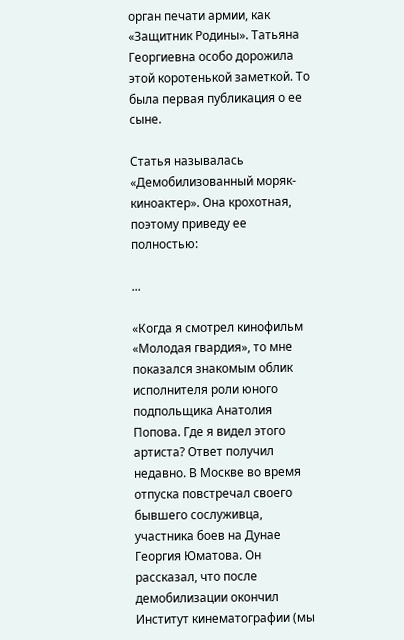орган печати армии, как «Защитник Родины». Татьяна Георгиевна особо дорожила этой коротенькой заметкой. То была первая публикация о ее сыне.

Статья называлась «Демобилизованный моряк-киноактер». Она крохотная, поэтому приведу ее полностью:

...

«Когда я смотрел кинофильм «Молодая гвардия», то мне показался знакомым облик исполнителя роли юного подпольщика Анатолия Попова. Где я видел этого артиста? Ответ получил недавно. В Москве во время отпуска повстречал своего бывшего сослуживца, участника боев на Дунае Георгия Юматова. Он рассказал, что после демобилизации окончил Институт кинематографии (мы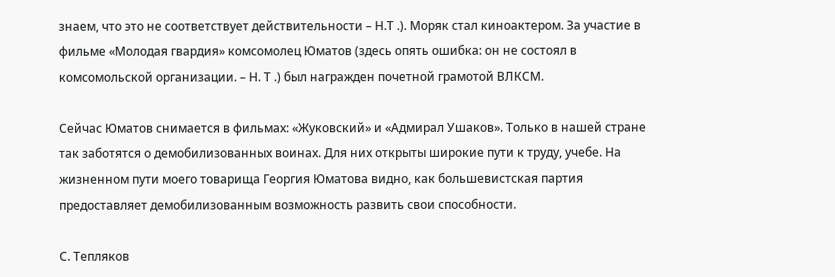знаем, что это не соответствует действительности – Н.Т .). Моряк стал киноактером. За участие в фильме «Молодая гвардия» комсомолец Юматов (здесь опять ошибка: он не состоял в комсомольской организации. – Н. Т .) был награжден почетной грамотой ВЛКСМ.

Сейчас Юматов снимается в фильмах: «Жуковский» и «Адмирал Ушаков». Только в нашей стране так заботятся о демобилизованных воинах. Для них открыты широкие пути к труду, учебе. На жизненном пути моего товарища Георгия Юматова видно, как большевистская партия предоставляет демобилизованным возможность развить свои способности.

С. Тепляков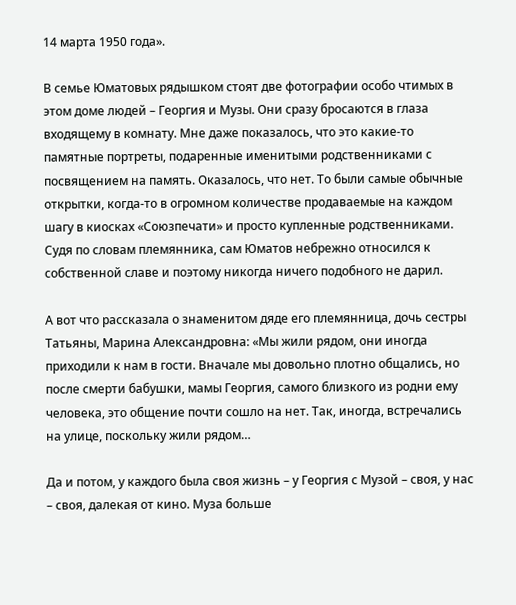14 марта 1950 года».

В семье Юматовых рядышком стоят две фотографии особо чтимых в этом доме людей – Георгия и Музы. Они сразу бросаются в глаза входящему в комнату. Мне даже показалось, что это какие-то памятные портреты, подаренные именитыми родственниками с посвящением на память. Оказалось, что нет. То были самые обычные открытки, когда-то в огромном количестве продаваемые на каждом шагу в киосках «Союзпечати» и просто купленные родственниками. Судя по словам племянника, сам Юматов небрежно относился к собственной славе и поэтому никогда ничего подобного не дарил.

А вот что рассказала о знаменитом дяде его племянница, дочь сестры Татьяны, Марина Александровна: «Мы жили рядом, они иногда приходили к нам в гости. Вначале мы довольно плотно общались, но после смерти бабушки, мамы Георгия, самого близкого из родни ему человека, это общение почти сошло на нет. Так, иногда, встречались на улице, поскольку жили рядом…

Да и потом, у каждого была своя жизнь – у Георгия с Музой – своя, у нас – своя, далекая от кино. Муза больше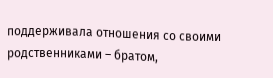поддерживала отношения со своими родственниками – братом,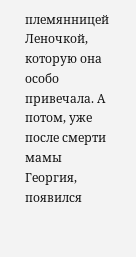племянницей Леночкой, которую она особо привечала. А потом, уже после смерти мамы Георгия, появился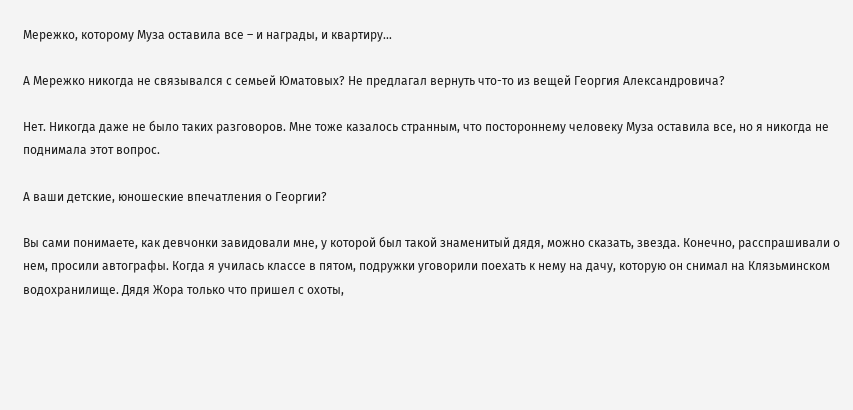Мережко, которому Муза оставила все – и награды, и квартиру…

А Мережко никогда не связывался с семьей Юматовых? Не предлагал вернуть что-то из вещей Георгия Александровича?

Нет. Никогда даже не было таких разговоров. Мне тоже казалось странным, что постороннему человеку Муза оставила все, но я никогда не поднимала этот вопрос.

А ваши детские, юношеские впечатления о Георгии?

Вы сами понимаете, как девчонки завидовали мне, у которой был такой знаменитый дядя, можно сказать, звезда. Конечно, расспрашивали о нем, просили автографы. Когда я училась классе в пятом, подружки уговорили поехать к нему на дачу, которую он снимал на Клязьминском водохранилище. Дядя Жора только что пришел с охоты,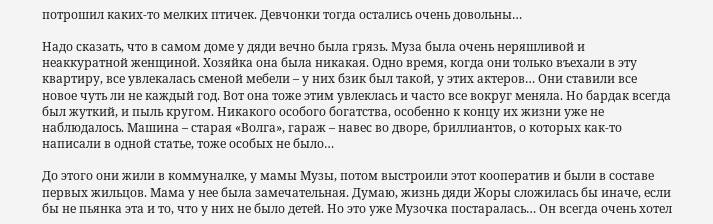потрошил каких-то мелких птичек. Девчонки тогда остались очень довольны…

Надо сказать, что в самом доме у дяди вечно была грязь. Муза была очень неряшливой и неаккуратной женщиной. Хозяйка она была никакая. Одно время, когда они только въехали в эту квартиру, все увлекалась сменой мебели – у них бзик был такой, у этих актеров… Они ставили все новое чуть ли не каждый год. Вот она тоже этим увлеклась и часто все вокруг меняла. Но бардак всегда был жуткий, и пыль кругом. Никакого особого богатства, особенно к концу их жизни уже не наблюдалось. Машина – старая «Волга», гараж – навес во дворе, бриллиантов, о которых как-то написали в одной статье, тоже особых не было…

До этого они жили в коммуналке, у мамы Музы, потом выстроили этот кооператив и были в составе первых жильцов. Мама у нее была замечательная. Думаю, жизнь дяди Жоры сложилась бы иначе, если бы не пьянка эта и то, что у них не было детей. Но это уже Музочка постаралась… Он всегда очень хотел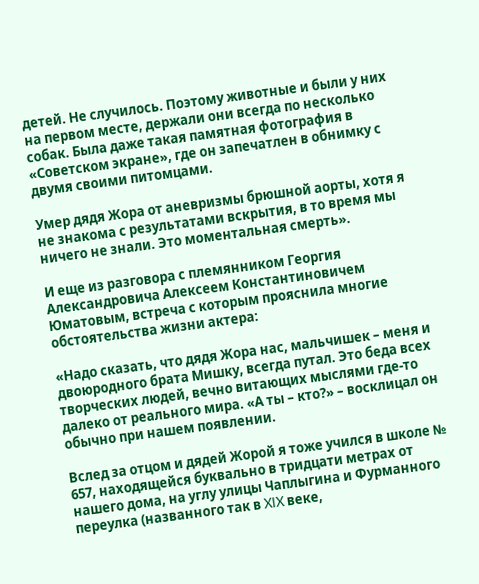детей. Не случилось. Поэтому животные и были у них на первом месте, держали они всегда по несколько собак. Была даже такая памятная фотография в «Советском экране», где он запечатлен в обнимку с двумя своими питомцами.

Умер дядя Жора от аневризмы брюшной аорты, хотя я не знакома с результатами вскрытия, в то время мы ничего не знали. Это моментальная смерть».

И еще из разговора с племянником Георгия Александровича Алексеем Константиновичем Юматовым, встреча с которым прояснила многие обстоятельства жизни актера:

«Надо сказать, что дядя Жора нас, мальчишек – меня и двоюродного брата Мишку, всегда путал. Это беда всех творческих людей, вечно витающих мыслями где-то далеко от реального мира. «А ты – кто?» – восклицал он обычно при нашем появлении.

Вслед за отцом и дядей Жорой я тоже учился в школе № 657, находящейся буквально в тридцати метрах от нашего дома, на углу улицы Чаплыгина и Фурманного переулка (названного так в XIX веке,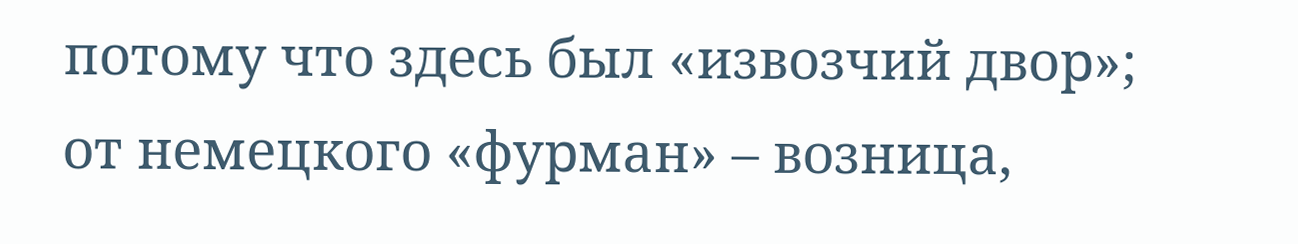потому что здесь был «извозчий двор»; от немецкого «фурман» – возница,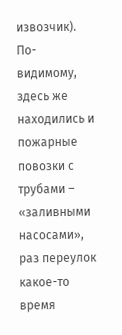извозчик). По-видимому, здесь же находились и пожарные повозки с трубами – «заливными насосами», раз переулок какое-то время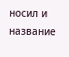носил и название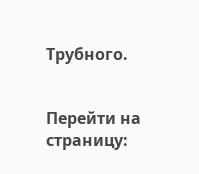Трубного.


Перейти на страницу: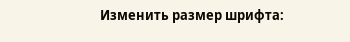Изменить размер шрифта: